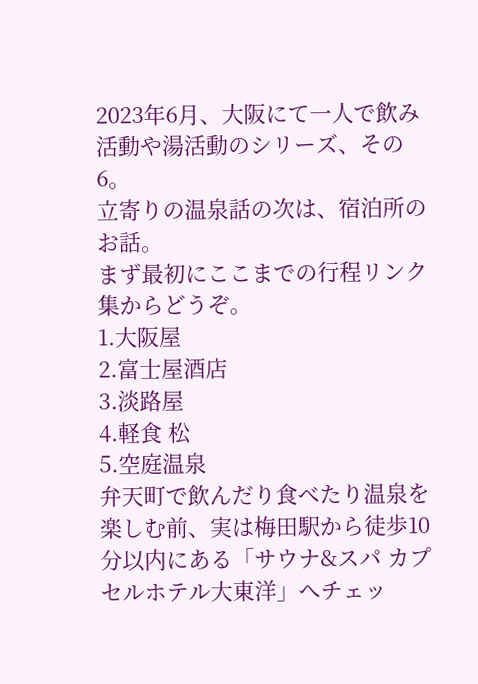2023年6月、大阪にて一人で飲み活動や湯活動のシリーズ、その6。
立寄りの温泉話の次は、宿泊所のお話。
まず最初にここまでの行程リンク集からどうぞ。
1.大阪屋
2.富士屋酒店
3.淡路屋
4.軽食 松
5.空庭温泉
弁天町で飲んだり食べたり温泉を楽しむ前、実は梅田駅から徒歩10分以内にある「サウナ&スパ カプセルホテル大東洋」へチェッ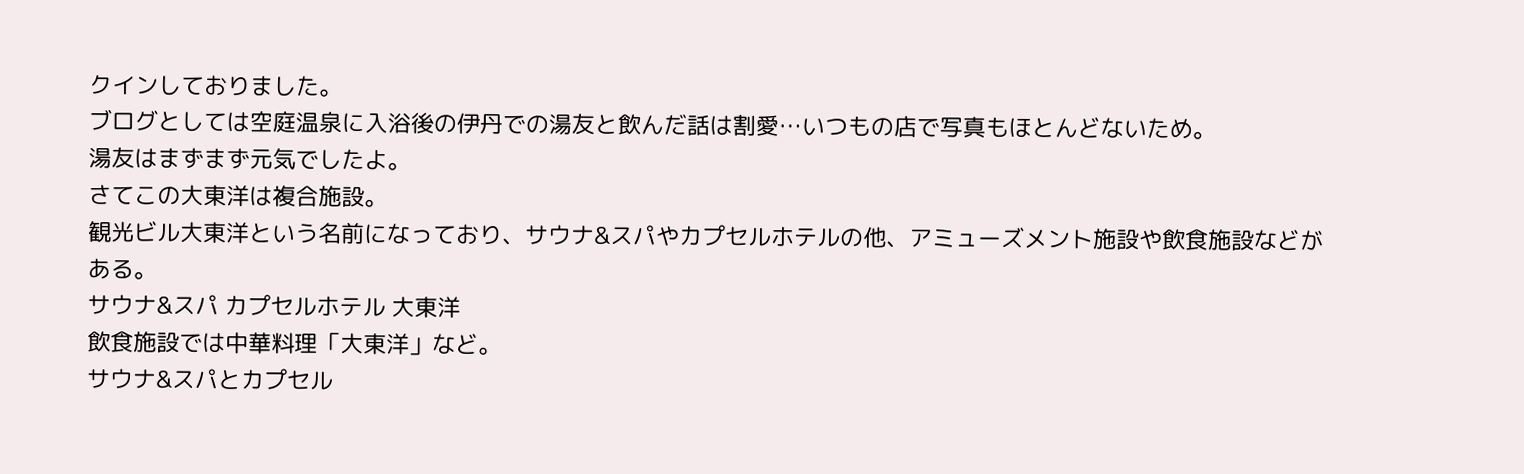クインしておりました。
ブログとしては空庭温泉に入浴後の伊丹での湯友と飲んだ話は割愛…いつもの店で写真もほとんどないため。
湯友はまずまず元気でしたよ。
さてこの大東洋は複合施設。
観光ビル大東洋という名前になっており、サウナ&スパやカプセルホテルの他、アミューズメント施設や飲食施設などがある。
サウナ&スパ カプセルホテル 大東洋
飲食施設では中華料理「大東洋」など。
サウナ&スパとカプセル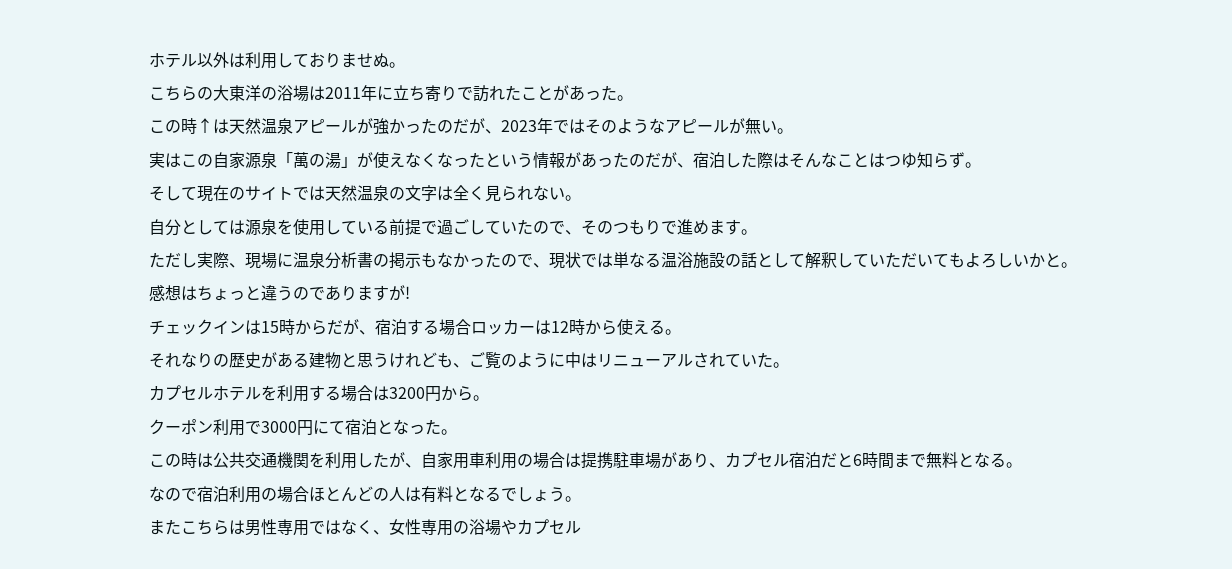ホテル以外は利用しておりませぬ。
こちらの大東洋の浴場は2011年に立ち寄りで訪れたことがあった。
この時↑は天然温泉アピールが強かったのだが、2023年ではそのようなアピールが無い。
実はこの自家源泉「萬の湯」が使えなくなったという情報があったのだが、宿泊した際はそんなことはつゆ知らず。
そして現在のサイトでは天然温泉の文字は全く見られない。
自分としては源泉を使用している前提で過ごしていたので、そのつもりで進めます。
ただし実際、現場に温泉分析書の掲示もなかったので、現状では単なる温浴施設の話として解釈していただいてもよろしいかと。
感想はちょっと違うのでありますが!
チェックインは15時からだが、宿泊する場合ロッカーは12時から使える。
それなりの歴史がある建物と思うけれども、ご覧のように中はリニューアルされていた。
カプセルホテルを利用する場合は3200円から。
クーポン利用で3000円にて宿泊となった。
この時は公共交通機関を利用したが、自家用車利用の場合は提携駐車場があり、カプセル宿泊だと6時間まで無料となる。
なので宿泊利用の場合ほとんどの人は有料となるでしょう。
またこちらは男性専用ではなく、女性専用の浴場やカプセル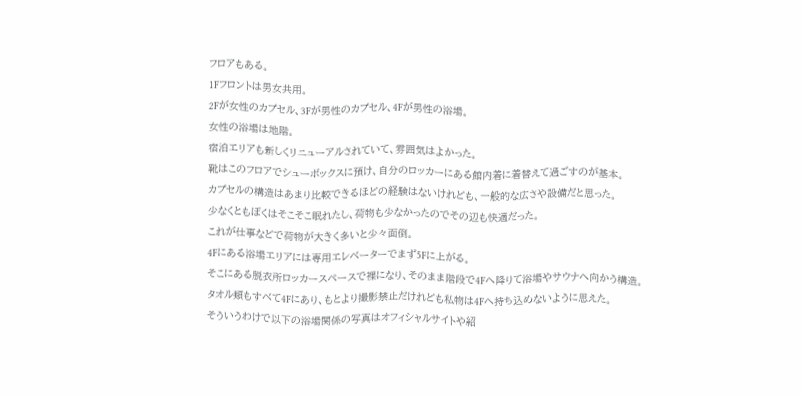フロアもある。
1Fフロントは男女共用。
2Fが女性のカプセル、3Fが男性のカプセル、4Fが男性の浴場。
女性の浴場は地階。
宿泊エリアも新しくリニューアルされていて、雰囲気はよかった。
靴はこのフロアでシューボックスに預け、自分のロッカーにある館内着に着替えて過ごすのが基本。
カプセルの構造はあまり比較できるほどの経験はないけれども、一般的な広さや設備だと思った。
少なくともぼくはそこそこ眠れたし、荷物も少なかったのでその辺も快適だった。
これが仕事などで荷物が大きく多いと少々面倒。
4Fにある浴場エリアには専用エレベーターでまず5Fに上がる。
そこにある脱衣所ロッカースペースで裸になり、そのまま階段で4Fへ降りて浴場やサウナへ向かう構造。
タオル類もすべて4Fにあり、もとより撮影禁止だけれども私物は4Fへ持ち込めないように思えた。
そういうわけで以下の浴場関係の写真はオフィシャルサイトや紹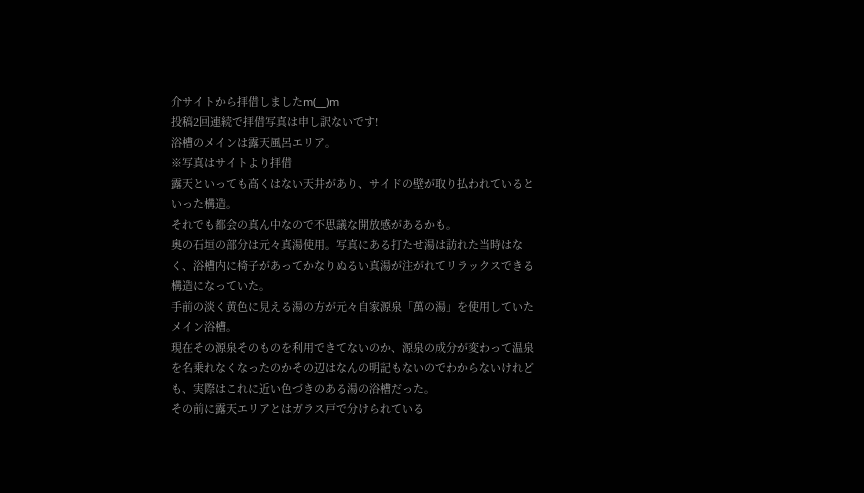介サイトから拝借しましたm(__)m
投稿2回連続で拝借写真は申し訳ないです!
浴槽のメインは露天風呂エリア。
※写真はサイトより拝借
露天といっても高くはない天井があり、サイドの壁が取り払われているといった構造。
それでも都会の真ん中なので不思議な開放感があるかも。
奥の石垣の部分は元々真湯使用。写真にある打たせ湯は訪れた当時はなく、浴槽内に椅子があってかなりぬるい真湯が注がれてリラックスできる構造になっていた。
手前の淡く黄色に見える湯の方が元々自家源泉「萬の湯」を使用していたメイン浴槽。
現在その源泉そのものを利用できてないのか、源泉の成分が変わって温泉を名乗れなくなったのかその辺はなんの明記もないのでわからないけれども、実際はこれに近い色づきのある湯の浴槽だった。
その前に露天エリアとはガラス戸で分けられている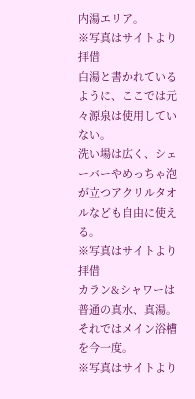内湯エリア。
※写真はサイトより拝借
白湯と書かれているように、ここでは元々源泉は使用していない。
洗い場は広く、シェーバーやめっちゃ泡が立つアクリルタオルなども自由に使える。
※写真はサイトより拝借
カラン&シャワーは普通の真水、真湯。
それではメイン浴槽を今一度。
※写真はサイトより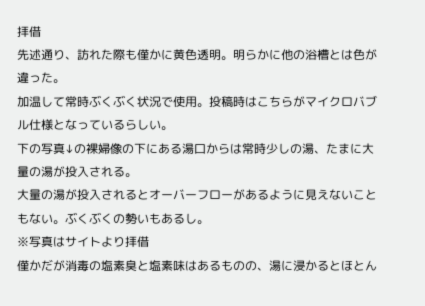拝借
先述通り、訪れた際も僅かに黄色透明。明らかに他の浴槽とは色が違った。
加温して常時ぶくぶく状況で使用。投稿時はこちらがマイクロバブル仕様となっているらしい。
下の写真↓の裸婦像の下にある湯口からは常時少しの湯、たまに大量の湯が投入される。
大量の湯が投入されるとオーバーフローがあるように見えないこともない。ぶくぶくの勢いもあるし。
※写真はサイトより拝借
僅かだが消毒の塩素臭と塩素味はあるものの、湯に浸かるとほとん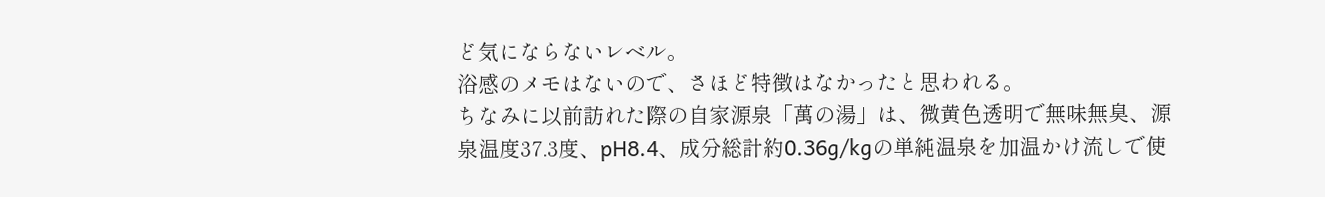ど気にならないレベル。
浴感のメモはないので、さほど特徴はなかったと思われる。
ちなみに以前訪れた際の自家源泉「萬の湯」は、微黄色透明で無味無臭、源泉温度37.3度、pH8.4、成分総計約0.36g/kgの単純温泉を加温かけ流しで使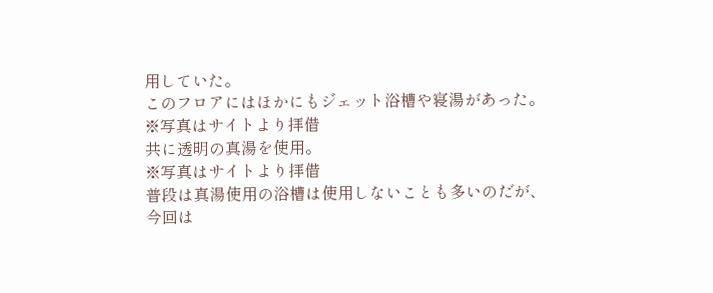用していた。
このフロアにはほかにもジェット浴槽や寝湯があった。
※写真はサイトより拝借
共に透明の真湯を使用。
※写真はサイトより拝借
普段は真湯使用の浴槽は使用しないことも多いのだが、今回は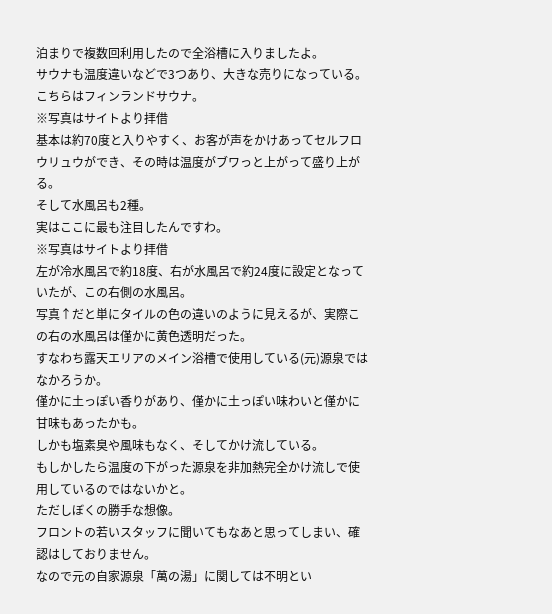泊まりで複数回利用したので全浴槽に入りましたよ。
サウナも温度違いなどで3つあり、大きな売りになっている。
こちらはフィンランドサウナ。
※写真はサイトより拝借
基本は約70度と入りやすく、お客が声をかけあってセルフロウリュウができ、その時は温度がブワっと上がって盛り上がる。
そして水風呂も2種。
実はここに最も注目したんですわ。
※写真はサイトより拝借
左が冷水風呂で約18度、右が水風呂で約24度に設定となっていたが、この右側の水風呂。
写真↑だと単にタイルの色の違いのように見えるが、実際この右の水風呂は僅かに黄色透明だった。
すなわち露天エリアのメイン浴槽で使用している(元)源泉ではなかろうか。
僅かに土っぽい香りがあり、僅かに土っぽい味わいと僅かに甘味もあったかも。
しかも塩素臭や風味もなく、そしてかけ流している。
もしかしたら温度の下がった源泉を非加熱完全かけ流しで使用しているのではないかと。
ただしぼくの勝手な想像。
フロントの若いスタッフに聞いてもなあと思ってしまい、確認はしておりません。
なので元の自家源泉「萬の湯」に関しては不明とい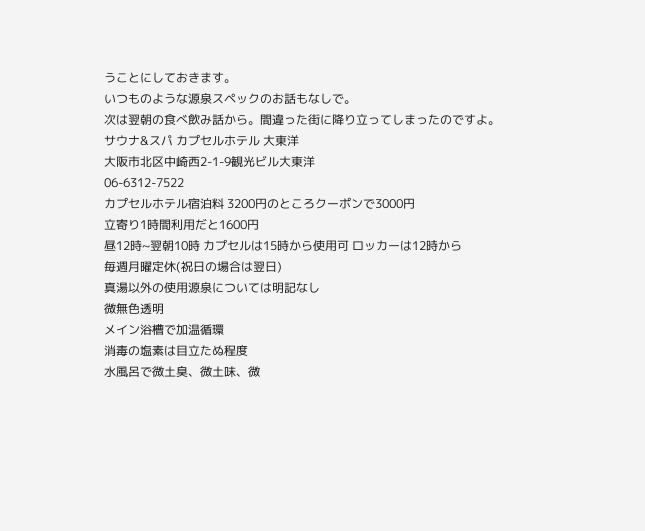うことにしておきます。
いつものような源泉スペックのお話もなしで。
次は翌朝の食べ飲み話から。間違った街に降り立ってしまったのですよ。
サウナ&スパ カプセルホテル 大東洋
大阪市北区中崎西2-1-9観光ビル大東洋
06-6312-7522
カプセルホテル宿泊料 3200円のところクーポンで3000円
立寄り1時間利用だと1600円
昼12時~翌朝10時 カプセルは15時から使用可 ロッカーは12時から
毎週月曜定休(祝日の場合は翌日)
真湯以外の使用源泉については明記なし
微無色透明
メイン浴槽で加温循環
消毒の塩素は目立たぬ程度
水風呂で微土臭、微土味、微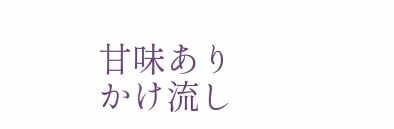甘味あり
かけ流し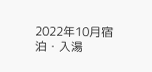2022年10月宿泊・入湯